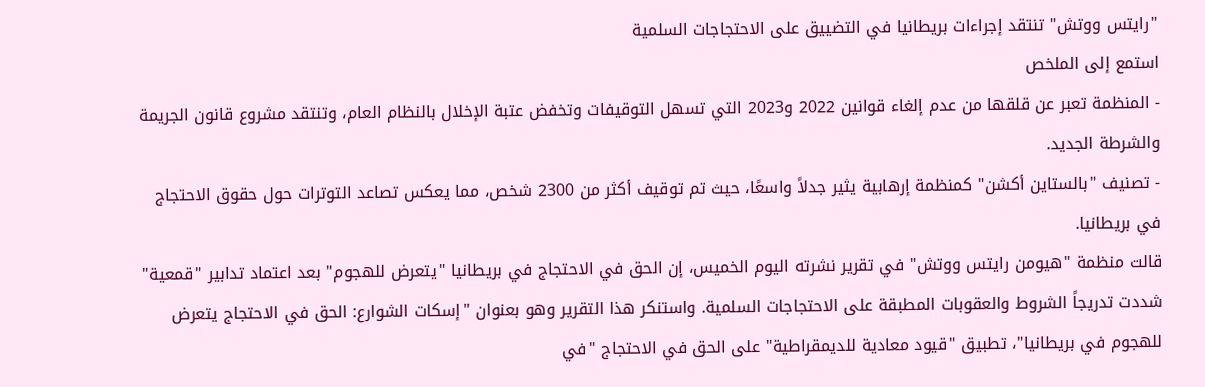"رايتس ووتش" تنتقد إجراءات بريطانيا في التضييق على الاحتجاجات السلمية
استمع إلى الملخص
- المنظمة تعبر عن قلقها من عدم إلغاء قوانين 2022 و2023 التي تسهل التوقيفات وتخفض عتبة الإخلال بالنظام العام، وتنتقد مشروع قانون الجريمة والشرطة الجديد.
- تصنيف "بالستاين أكشن" كمنظمة إرهابية يثير جدلاً واسعًا، حيث تم توقيف أكثر من 2300 شخص، مما يعكس تصاعد التوترات حول حقوق الاحتجاج في بريطانيا.
قالت منظمة "هيومن رايتس ووتش" في تقرير نشرته اليوم الخميس، إن الحق في الاحتجاج في بريطانيا "يتعرض للهجوم" بعد اعتماد تدابير "قمعية" شددت تدريجاً الشروط والعقوبات المطبقة على الاحتجاجات السلمية. واستنكر هذا التقرير وهو بعنوان "إسكات الشوارع: الحق في الاحتجاج يتعرض للهجوم في بريطانيا"، تطبيق "قيود معادية للديمقراطية" على الحق في الاحتجاج "في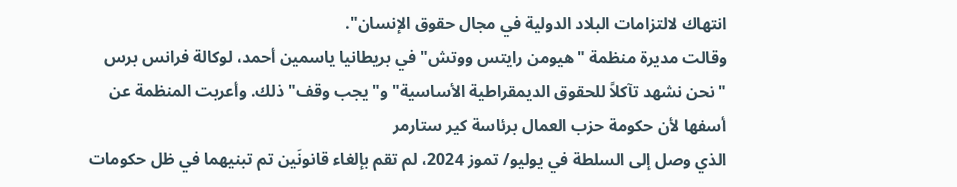انتهاك لالتزامات البلاد الدولية في مجال حقوق الإنسان".
وقالت مديرة منظمة "هيومن رايتس ووتش" في بريطانيا ياسمين أحمد، لوكالة فرانس برس "نحن نشهد تآكلاً للحقوق الديمقراطية الأساسية" و"يجب وقف" ذلك. وأعربت المنظمة عن أسفها لأن حكومة حزب العمال برئاسة كير ستارمر
الذي وصل إلى السلطة في يوليو/ تموز 2024، لم تقم بإلغاء قانونَين تم تبنيهما في ظل حكومات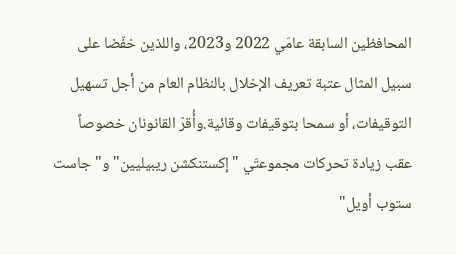المحافظين السابقة عامَي 2022 و2023، واللذين خفّضا على سبيل المثال عتبة تعريف الإخلال بالنظام العام من أجل تسهيل التوقيفات، أو سمحا بتوقيفات وقائية.وأُقرّ القانونان خصوصاً عقب زيادة تحركات مجموعتَي "إكستنكشن ريبيليين" و"جاست ستوب أويل"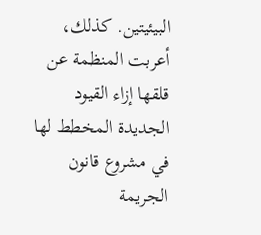البيئيتين. كذلك، أعربت المنظمة عن قلقها إزاء القيود الجديدة المخطط لها في مشروع قانون الجريمة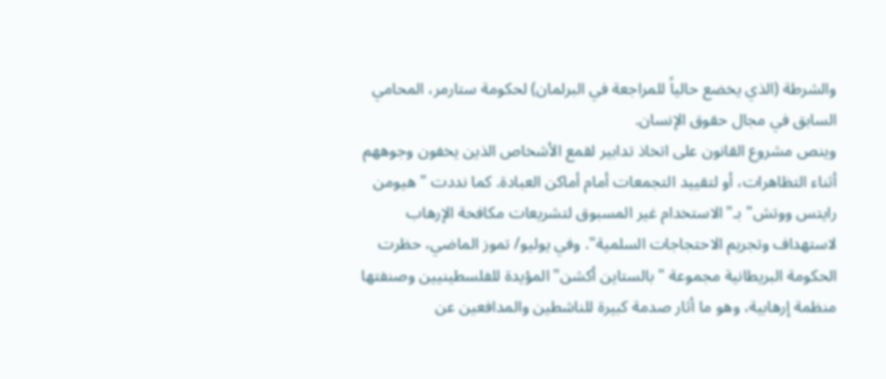والشرطة (الذي يخضع حالياً للمراجعة في البرلمان) لحكومة ستارمر، المحامي السابق في مجال حقوق الإنسان.
وينص مشروع القانون على اتخاذ تدابير لقمع الأشخاص الذين يخفون وجوههم أثناء التظاهرات، أو لتقييد التجمعات أمام أماكن العبادة. كما نددت "هيومن رايتس ووتش" بـ"الاستخدام غير المسبوق لتشريعات مكافحة الإرهاب لاستهداف وتجريم الاحتجاجات السلمية". وفي يوليو/ تموز الماضي، حظرت الحكومة البريطانية مجموعة "بالستاين أكشن" المؤيدة للفلسطينيين وصنفتها منظمة إرهابية، وهو ما أثار صدمة كبيرة للناشطين والمدافعين عن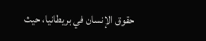حقوق الإنسان في بريطانيا، حيث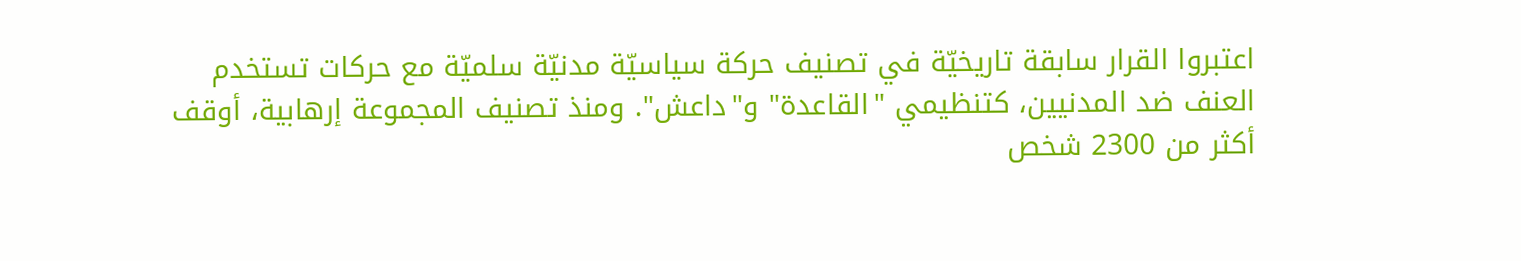اعتبروا القرار سابقة تاريخيّة في تصنيف حركة سياسيّة مدنيّة سلميّة مع حركات تستخدم العنف ضد المدنيين، كتنظيمي "القاعدة" و"داعش". ومنذ تصنيف المجموعة إرهابية، أوقف أكثر من 2300 شخص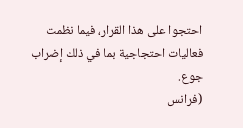احتجوا على هذا القرار، فيما نظمت فعاليات احتجاجية بما في ذلك إضراب جوع.
(فرانس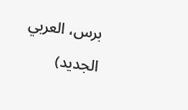برس، العربي الجديد)